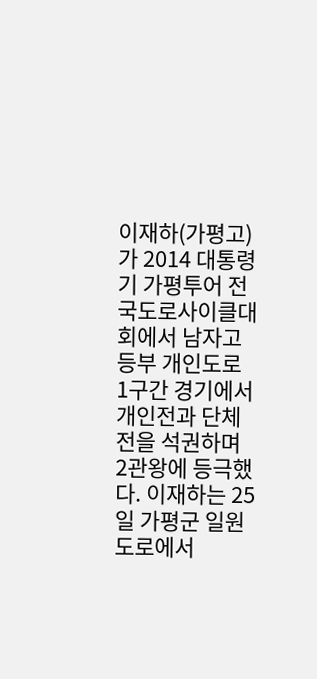이재하(가평고)가 2014 대통령기 가평투어 전국도로사이클대회에서 남자고등부 개인도로 1구간 경기에서 개인전과 단체전을 석권하며 2관왕에 등극했다. 이재하는 25일 가평군 일원도로에서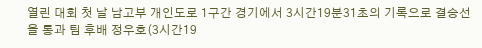열린 대회 첫 날 남고부 개인도로 1구간 경기에서 3시간19분31초의 기록으로 결승선을 통과 팀 후배 정우호(3시간19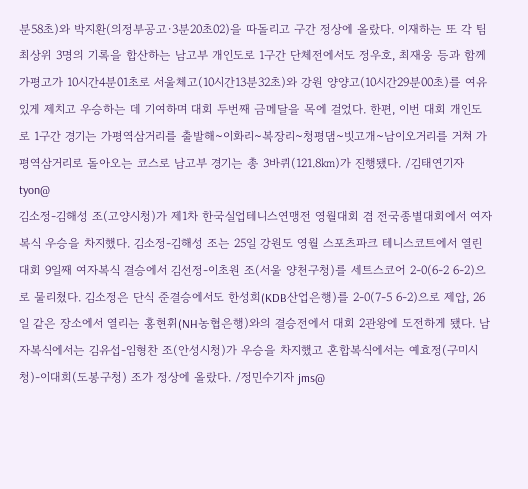분58초)와 박지환(의정부공고·3분20초02)을 따돌리고 구간 정상에 올랐다. 이재하는 또 각 팀 최상위 3명의 기록을 합산하는 남고부 개인도로 1구간 단체전에서도 정우호, 최재웅 등과 함께 가평고가 10시간4분01초로 서울체고(10시간13분32초)와 강원 양양고(10시간29분00초)를 여유있게 제치고 우승하는 데 기여하며 대회 두번째 금메달을 목에 걸었다. 한편, 이번 대회 개인도로 1구간 경기는 가평역삼거리를 출발해~이화리~복장리~청평댐~빗고개~남이오거리를 거쳐 가평역삼거리로 돌아오는 코스로 남고부 경기는 총 3바퀴(121.8㎞)가 진행됐다. /김태연기자 tyon@
김소정-김해성 조(고양시청)가 제1차 한국실업테니스연맹전 영월대회 겸 전국종별대회에서 여자복식 우승을 차지했다. 김소정-김해성 조는 25일 강원도 영월 스포츠파크 테니스코트에서 열린 대회 9일째 여자복식 결승에서 김선정-이초원 조(서울 양천구청)를 세트스코어 2-0(6-2 6-2)으로 물리쳤다. 김소정은 단식 준결승에서도 한성희(KDB산업은행)를 2-0(7-5 6-2)으로 제압, 26일 같은 장소에서 열리는 홍현휘(NH농협은행)와의 결승전에서 대회 2관왕에 도전하게 됐다. 남자복식에서는 김유섭-임형찬 조(안성시청)가 우승을 차지했고 혼합복식에서는 예효정(구미시청)-이대희(도봉구청) 조가 정상에 올랐다. /정민수기자 jms@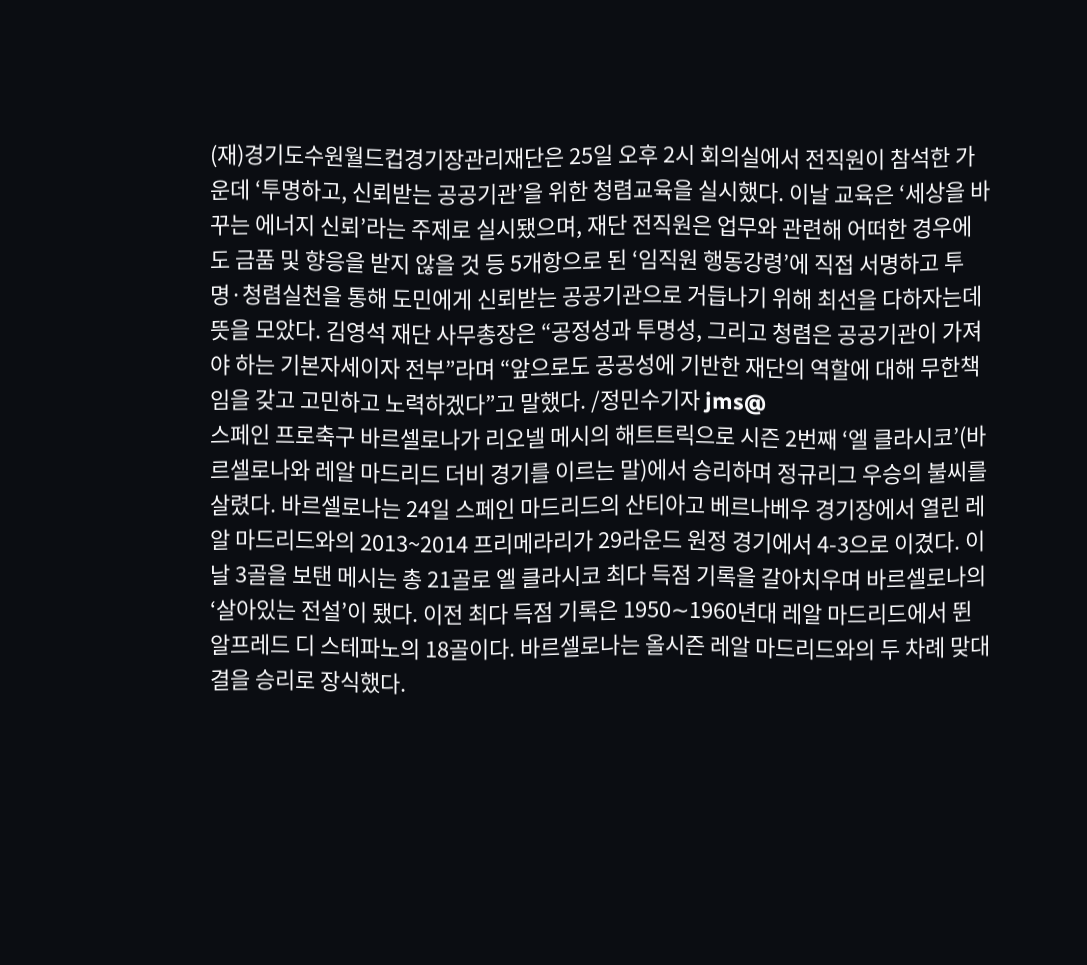(재)경기도수원월드컵경기장관리재단은 25일 오후 2시 회의실에서 전직원이 참석한 가운데 ‘투명하고, 신뢰받는 공공기관’을 위한 청렴교육을 실시했다. 이날 교육은 ‘세상을 바꾸는 에너지 신뢰’라는 주제로 실시됐으며, 재단 전직원은 업무와 관련해 어떠한 경우에도 금품 및 향응을 받지 않을 것 등 5개항으로 된 ‘임직원 행동강령’에 직접 서명하고 투명·청렴실천을 통해 도민에게 신뢰받는 공공기관으로 거듭나기 위해 최선을 다하자는데 뜻을 모았다. 김영석 재단 사무총장은 “공정성과 투명성, 그리고 청렴은 공공기관이 가져야 하는 기본자세이자 전부”라며 “앞으로도 공공성에 기반한 재단의 역할에 대해 무한책임을 갖고 고민하고 노력하겠다”고 말했다. /정민수기자 jms@
스페인 프로축구 바르셀로나가 리오넬 메시의 해트트릭으로 시즌 2번째 ‘엘 클라시코’(바르셀로나와 레알 마드리드 더비 경기를 이르는 말)에서 승리하며 정규리그 우승의 불씨를 살렸다. 바르셀로나는 24일 스페인 마드리드의 산티아고 베르나베우 경기장에서 열린 레알 마드리드와의 2013~2014 프리메라리가 29라운드 원정 경기에서 4-3으로 이겼다. 이날 3골을 보탠 메시는 총 21골로 엘 클라시코 최다 득점 기록을 갈아치우며 바르셀로나의 ‘살아있는 전설’이 됐다. 이전 최다 득점 기록은 1950∼1960년대 레알 마드리드에서 뛴 알프레드 디 스테파노의 18골이다. 바르셀로나는 올시즌 레알 마드리드와의 두 차례 맞대결을 승리로 장식했다.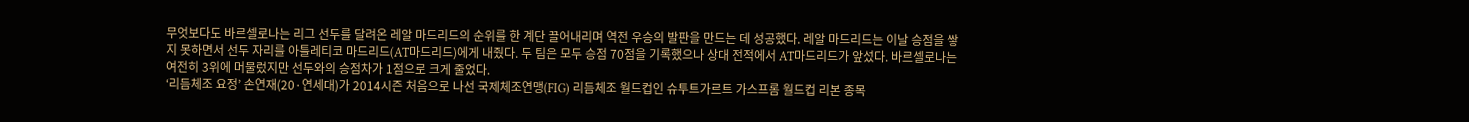무엇보다도 바르셀로나는 리그 선두를 달려온 레알 마드리드의 순위를 한 계단 끌어내리며 역전 우승의 발판을 만드는 데 성공했다. 레알 마드리드는 이날 승점을 쌓지 못하면서 선두 자리를 아틀레티코 마드리드(AT마드리드)에게 내줬다. 두 팀은 모두 승점 70점을 기록했으나 상대 전적에서 AT마드리드가 앞섰다. 바르셀로나는 여전히 3위에 머물렀지만 선두와의 승점차가 1점으로 크게 줄었다.
‘리듬체조 요정’ 손연재(20·연세대)가 2014시즌 처음으로 나선 국제체조연맹(FIG) 리듬체조 월드컵인 슈투트가르트 가스프롬 월드컵 리본 종목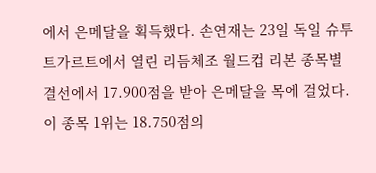에서 은메달을 획득했다. 손연재는 23일 독일 슈투트가르트에서 열린 리듬체조 월드컵 리본 종목별 결선에서 17.900점을 받아 은메달을 목에 걸었다. 이 종목 1위는 18.750점의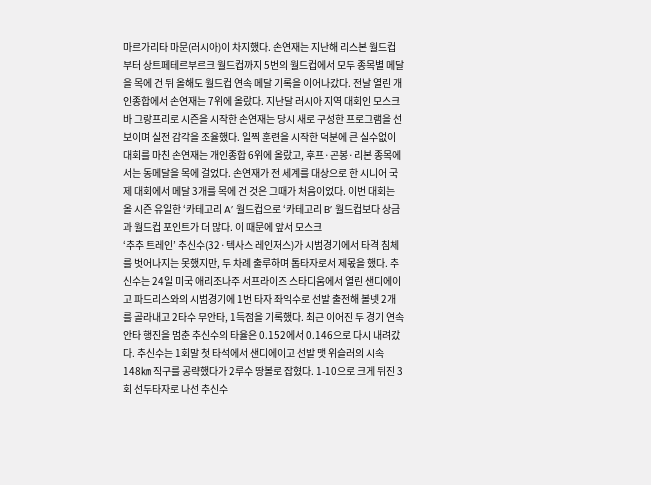마르가리타 마문(러시아)이 차지했다. 손연재는 지난해 리스본 월드컵부터 상트페테르부르크 월드컵까지 5번의 월드컵에서 모두 종목별 메달을 목에 건 뒤 올해도 월드컵 연속 메달 기록을 이어나갔다. 전날 열린 개인종합에서 손연재는 7위에 올랐다. 지난달 러시아 지역 대회인 모스크바 그랑프리로 시즌을 시작한 손연재는 당시 새로 구성한 프로그램을 선보이며 실전 감각을 조율했다. 일찍 훈련을 시작한 덕분에 큰 실수없이 대회를 마친 손연재는 개인종합 6위에 올랐고, 후프·곤봉·리본 종목에서는 동메달을 목에 걸었다. 손연재가 전 세계를 대상으로 한 시니어 국제 대회에서 메달 3개를 목에 건 것은 그때가 처음이었다. 이번 대회는 올 시즌 유일한 ‘카테고리 A’ 월드컵으로 ‘카테고리 B’ 월드컵보다 상금과 월드컵 포인트가 더 많다. 이 때문에 앞서 모스크
‘추추 트레인’ 추신수(32·텍사스 레인저스)가 시범경기에서 타격 침체를 벗어나지는 못했지만, 두 차례 출루하며 톱타자로서 제몫을 했다. 추신수는 24일 미국 애리조나주 서프라이즈 스타디움에서 열린 샌디에이고 파드리스와의 시범경기에 1번 타자 좌익수로 선발 출전해 볼넷 2개를 골라내고 2타수 무안타, 1득점을 기록했다. 최근 이어진 두 경기 연속 안타 행진을 멈춘 추신수의 타율은 0.152에서 0.146으로 다시 내려갔다. 추신수는 1회말 첫 타석에서 샌디에이고 선발 맷 위슬러의 시속 148㎞ 직구를 공략했다가 2루수 땅볼로 잡혔다. 1-10으로 크게 뒤진 3회 선두타자로 나선 추신수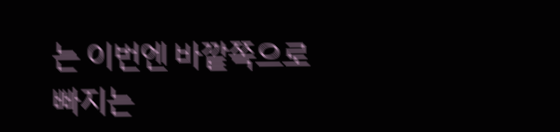는 이번엔 바깥쪽으로 빠지는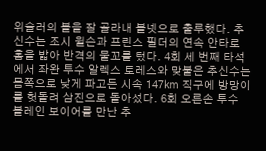위슬러의 볼을 잘 골라내 볼넷으로 출루했다. 추신수는 조시 윌슨과 프린스 필더의 연속 안타로 홈을 밟아 반격의 물꼬를 텄다. 4회 세 번째 타석에서 좌완 투수 알렉스 토레스와 맞붙은 추신수는 몸쪽으로 낮게 파고든 시속 147㎞ 직구에 방망이를 헛돌려 삼진으로 돌아섰다. 6회 오른손 투수 블레인 보이어를 만난 추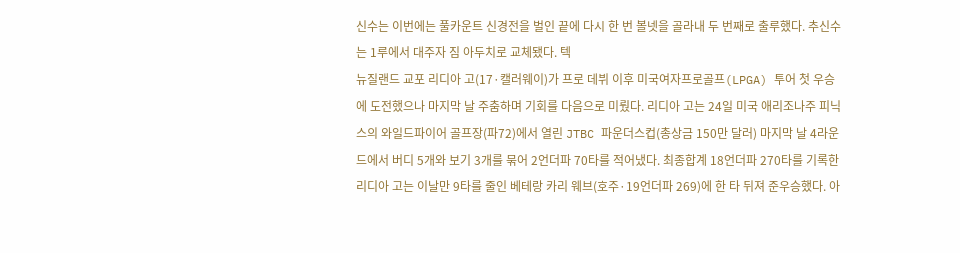신수는 이번에는 풀카운트 신경전을 벌인 끝에 다시 한 번 볼넷을 골라내 두 번째로 출루했다. 추신수는 1루에서 대주자 짐 아두치로 교체됐다. 텍
뉴질랜드 교포 리디아 고(17·캘러웨이)가 프로 데뷔 이후 미국여자프로골프(LPGA) 투어 첫 우승에 도전했으나 마지막 날 주춤하며 기회를 다음으로 미뤘다. 리디아 고는 24일 미국 애리조나주 피닉스의 와일드파이어 골프장(파72)에서 열린 JTBC 파운더스컵(총상금 150만 달러) 마지막 날 4라운드에서 버디 5개와 보기 3개를 묶어 2언더파 70타를 적어냈다. 최종합계 18언더파 270타를 기록한 리디아 고는 이날만 9타를 줄인 베테랑 카리 웨브(호주·19언더파 269)에 한 타 뒤져 준우승했다. 아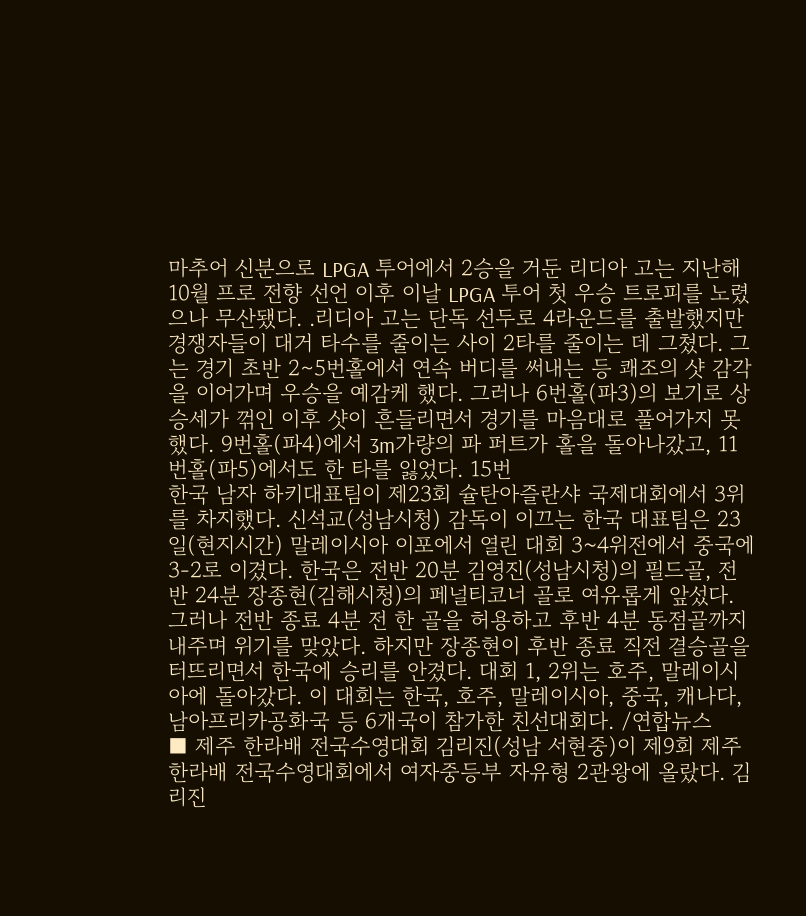마추어 신분으로 LPGA 투어에서 2승을 거둔 리디아 고는 지난해 10월 프로 전향 선언 이후 이날 LPGA 투어 첫 우승 트로피를 노렸으나 무산됐다. .리디아 고는 단독 선두로 4라운드를 출발했지만 경쟁자들이 대거 타수를 줄이는 사이 2타를 줄이는 데 그쳤다. 그는 경기 초반 2∼5번홀에서 연속 버디를 써내는 등 쾌조의 샷 감각을 이어가며 우승을 예감케 했다. 그러나 6번홀(파3)의 보기로 상승세가 꺾인 이후 샷이 흔들리면서 경기를 마음대로 풀어가지 못했다. 9번홀(파4)에서 3m가량의 파 퍼트가 홀을 돌아나갔고, 11번홀(파5)에서도 한 타를 잃었다. 15번
한국 남자 하키대표팀이 제23회 슐탄아즐란샤 국제대회에서 3위를 차지했다. 신석교(성남시청) 감독이 이끄는 한국 대표팀은 23일(현지시간) 말레이시아 이포에서 열린 대회 3~4위전에서 중국에 3-2로 이겼다. 한국은 전반 20분 김영진(성남시청)의 필드골, 전반 24분 장종현(김해시청)의 페널티코너 골로 여유롭게 앞섰다. 그러나 전반 종료 4분 전 한 골을 허용하고 후반 4분 동점골까지 내주며 위기를 맞았다. 하지만 장종현이 후반 종료 직전 결승골을 터뜨리면서 한국에 승리를 안겼다. 대회 1, 2위는 호주, 말레이시아에 돌아갔다. 이 대회는 한국, 호주, 말레이시아, 중국, 캐나다, 남아프리카공화국 등 6개국이 참가한 친선대회다. /연합뉴스
■ 제주 한라배 전국수영대회 김리진(성남 서현중)이 제9회 제주 한라배 전국수영대회에서 여자중등부 자유형 2관왕에 올랐다. 김리진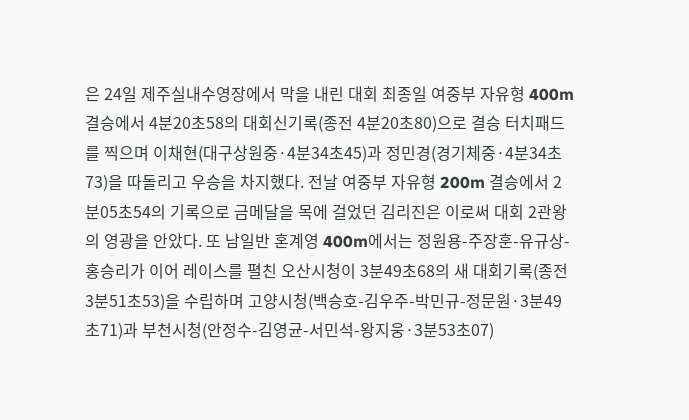은 24일 제주실내수영장에서 막을 내린 대회 최종일 여중부 자유형 400m 결승에서 4분20초58의 대회신기록(종전 4분20초80)으로 결승 터치패드를 찍으며 이채현(대구상원중·4분34초45)과 정민경(경기체중·4분34초73)을 따돌리고 우승을 차지했다. 전날 여중부 자유형 200m 결승에서 2분05초54의 기록으로 금메달을 목에 걸었던 김리진은 이로써 대회 2관왕의 영광을 안았다. 또 남일반 혼계영 400m에서는 정원용-주장훈-유규상-홍승리가 이어 레이스를 펼친 오산시청이 3분49초68의 새 대회기록(종전 3분51초53)을 수립하며 고양시청(백승호-김우주-박민규-정문원·3분49초71)과 부천시청(안정수-김영균-서민석-왕지웅·3분53초07)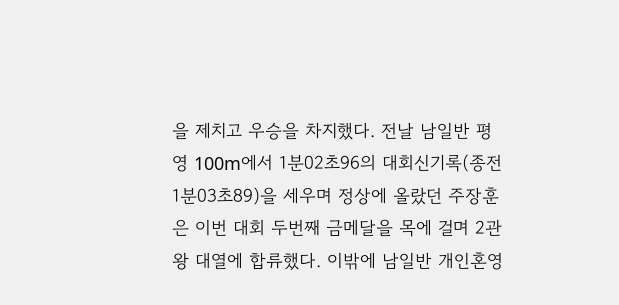을 제치고 우승을 차지했다. 전날 남일반 평영 100m에서 1분02초96의 대회신기록(종전 1분03초89)을 세우며 정상에 올랐던 주장훈은 이번 대회 두번째 금메달을 목에 걸며 2관왕 대열에 합류했다. 이밖에 남일반 개인혼영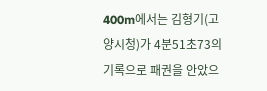400m에서는 김형기(고양시청)가 4분51초73의 기록으로 패권을 안았으